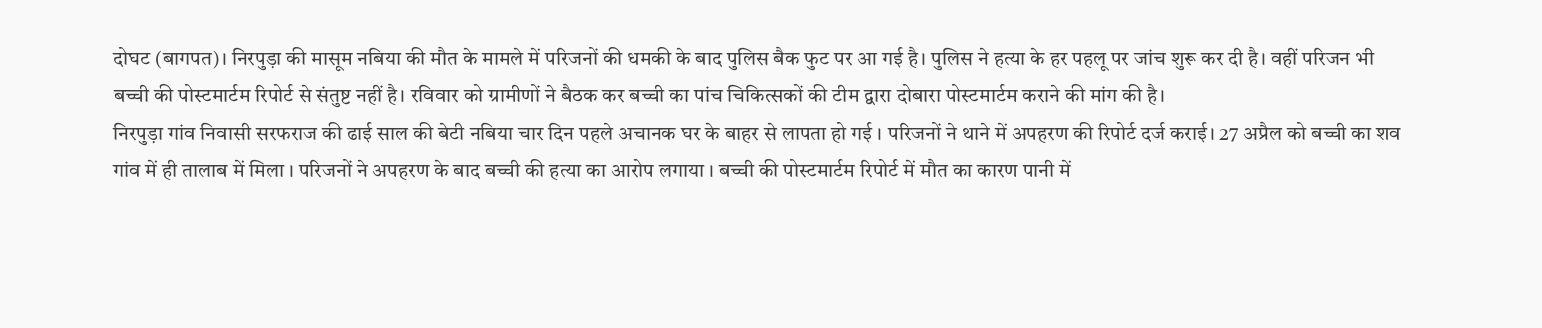दोघट (बागपत)। निरपुड़ा की मासूम नबिया की मौत के मामले में परिजनों की धमकी के बाद पुलिस बैक फुट पर आ गई है। पुलिस ने हत्या के हर पहलू पर जांच शुरू कर दी है। वहीं परिजन भी बच्ची की पोस्टमार्टम रिपोर्ट से संतुष्ट नहीं है। रविवार को ग्रामीणों ने बैठक कर बच्ची का पांच चिकित्सकों की टीम द्वारा दोबारा पोस्टमार्टम कराने की मांग की है।
निरपुड़ा गांव निवासी सरफराज की ढाई साल की बेटी नबिया चार दिन पहले अचानक घर के बाहर से लापता हो गई । परिजनों ने थाने में अपहरण की रिपोर्ट दर्ज कराई। 27 अप्रैल को बच्ची का शव गांव में ही तालाब में मिला । परिजनों ने अपहरण के बाद बच्ची की हत्या का आरोप लगाया । बच्ची की पोस्टमार्टम रिपोर्ट में मौत का कारण पानी में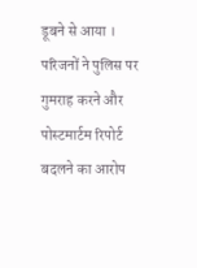डूबने से आया । परिजनों ने पुलिस पर गुमराह करने और पोस्टमार्टम रिपोर्ट बदलने का आरोप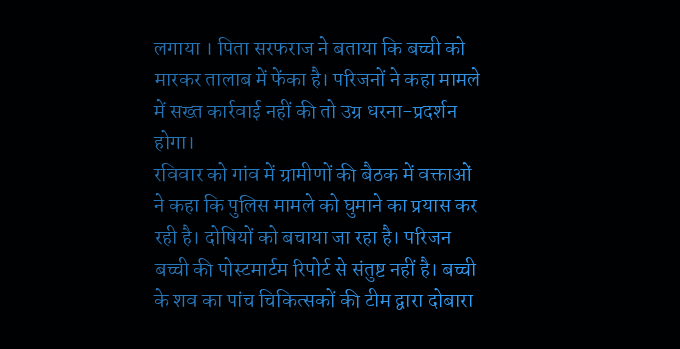लगाया । पिता सरफराज ने बताया कि बच्ची को मारकर तालाब में फेंका है। परिजनों ने कहा मामले में सख्त कार्रवाई नहीं की तो उग्र धरना-प्रदर्शन होगा।
रविवार को गांव में ग्रामीणों की बैठक में वक्ताओं ने कहा कि पुलिस मामले को घुमाने का प्रयास कर रही है। दोषियों को बचाया जा रहा है। परिजन बच्ची की पोस्टमार्टम रिपोर्ट से संतुष्ट नहीं है। बच्ची के शव का पांच चिकित्सकों की टीम द्वारा दोबारा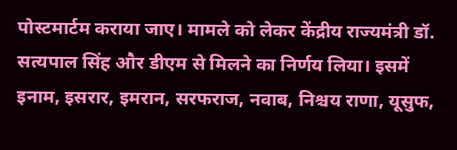पोस्टमार्टम कराया जाए। मामले को लेकर केंद्रीय राज्यमंत्री डॉ. सत्यपाल सिंह और डीएम से मिलने का निर्णय लिया। इसमें इनाम, इसरार, इमरान, सरफराज, नवाब, निश्चय राणा, यूसुफ,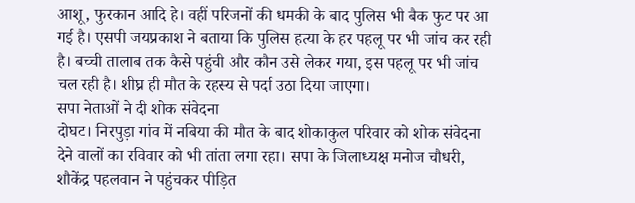आशू, फुरकान आदि हे। वहीं परिजनों की धमकी के बाद पुलिस भी बैक फुट पर आ गई है। एसपी जयप्रकाश ने बताया कि पुलिस हत्या के हर पहलू पर भी जांच कर रही है। बच्ची तालाब तक कैसे पहुंची और कौन उसे लेकर गया, इस पहलू पर भी जांच चल रही है। शीघ्र ही मौत के रहस्य से पर्दा उठा दिया जाएगा।
सपा नेताओं ने दी शोक संवेदना
दोघट। निरपुड़ा गांव में नबिया की मौत के बाद शोकाकुल परिवार को शोक संवेदना देने वालों का रविवार को भी तांता लगा रहा। सपा के जिलाध्यक्ष मनोज चौधरी, शौकेंद्र पहलवान ने पहुंचकर पीड़ित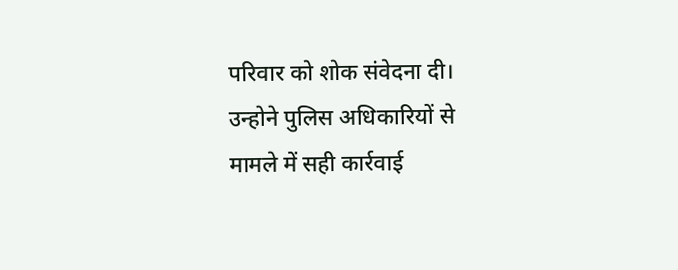परिवार को शोक संवेदना दी। उन्होने पुलिस अधिकारियों से मामले में सही कार्रवाई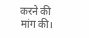करने की मांग की।